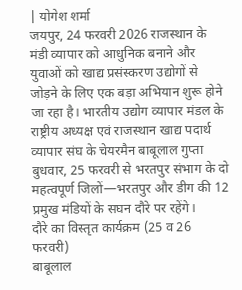| योगेश शर्मा
जयपुर, 24 फरवरी 2026 राजस्थान के मंडी व्यापार को आधुनिक बनाने और युवाओं को खाद्य प्रसंस्करण उद्योगों से जोड़ने के लिए एक बड़ा अभियान शुरू होने जा रहा है। भारतीय उद्योग व्यापार मंडल के राष्ट्रीय अध्यक्ष एवं राजस्थान खाद्य पदार्थ व्यापार संघ के चेयरमैन बाबूलाल गुप्ता बुधवार, 25 फरवरी से भरतपुर संभाग के दो महत्वपूर्ण जिलों—भरतपुर और डीग की 12 प्रमुख मंडियों के सघन दौरे पर रहेंगे।
दौरे का विस्तृत कार्यक्रम (25 व 26 फरवरी)
बाबूलाल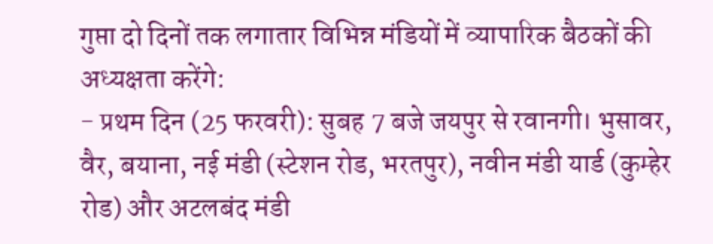गुप्ता दो दिनों तक लगातार विभिन्न मंडियों में व्यापारिक बैठकों की अध्यक्षता करेंगे:
- प्रथम दिन (25 फरवरी): सुबह 7 बजे जयपुर से रवानगी। भुसावर, वैर, बयाना, नई मंडी (स्टेशन रोड, भरतपुर), नवीन मंडी यार्ड (कुम्हेर रोड) और अटलबंद मंडी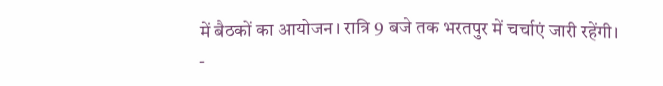में बैठकों का आयोजन। रात्रि 9 बजे तक भरतपुर में चर्चाएं जारी रहेंगी।
-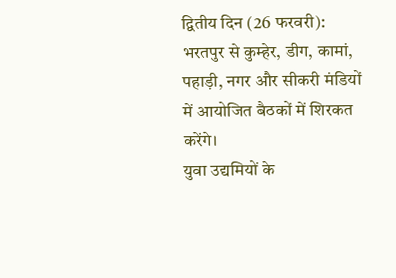द्वितीय दिन (26 फरवरी): भरतपुर से कुम्हेर, डीग, कामां, पहाड़ी, नगर और सीकरी मंडियों में आयोजित बैठकों में शिरकत करेंगे।
युवा उद्यमियों के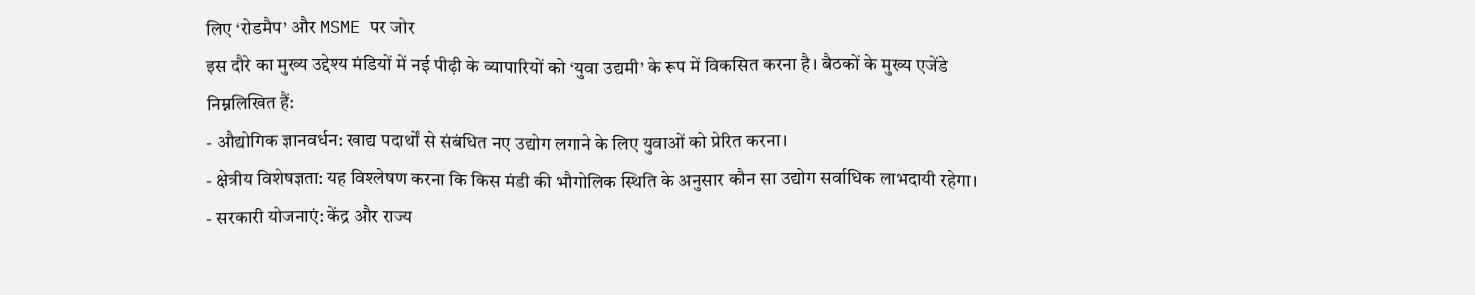लिए ‘रोडमैप’ और MSME पर जोर
इस दौरे का मुख्य उद्देश्य मंडियों में नई पीढ़ी के व्यापारियों को ‘युवा उद्यमी’ के रूप में विकसित करना है। बैठकों के मुख्य एजेंडे निम्नलिखित हैं:
- औद्योगिक ज्ञानवर्धन: खाद्य पदार्थों से संबंधित नए उद्योग लगाने के लिए युवाओं को प्रेरित करना।
- क्षेत्रीय विशेषज्ञता: यह विश्लेषण करना कि किस मंडी की भौगोलिक स्थिति के अनुसार कौन सा उद्योग सर्वाधिक लाभदायी रहेगा।
- सरकारी योजनाएं: केंद्र और राज्य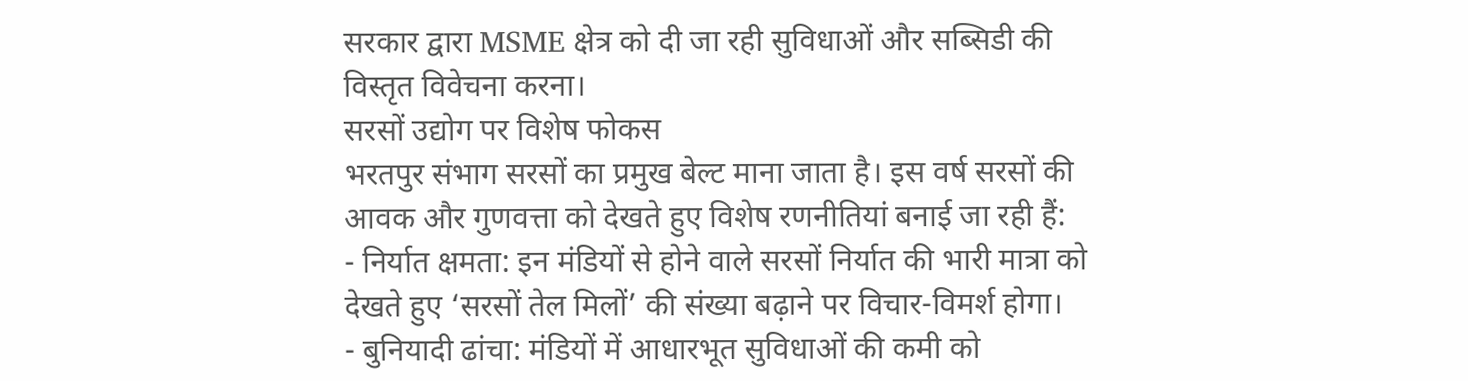सरकार द्वारा MSME क्षेत्र को दी जा रही सुविधाओं और सब्सिडी की विस्तृत विवेचना करना।
सरसों उद्योग पर विशेष फोकस
भरतपुर संभाग सरसों का प्रमुख बेल्ट माना जाता है। इस वर्ष सरसों की आवक और गुणवत्ता को देखते हुए विशेष रणनीतियां बनाई जा रही हैं:
- निर्यात क्षमता: इन मंडियों से होने वाले सरसों निर्यात की भारी मात्रा को देखते हुए ‘सरसों तेल मिलों’ की संख्या बढ़ाने पर विचार-विमर्श होगा।
- बुनियादी ढांचा: मंडियों में आधारभूत सुविधाओं की कमी को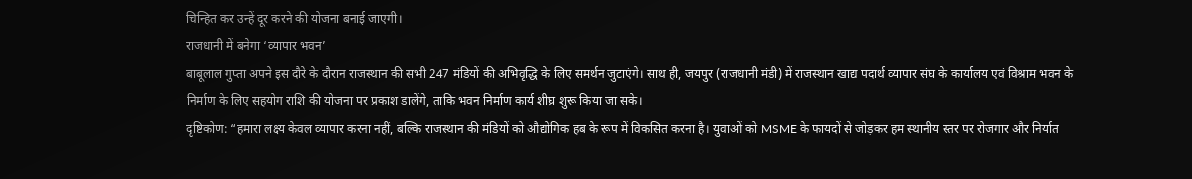चिन्हित कर उन्हें दूर करने की योजना बनाई जाएगी।
राजधानी में बनेगा ‘व्यापार भवन’
बाबूलाल गुप्ता अपने इस दौरे के दौरान राजस्थान की सभी 247 मंडियों की अभिवृद्धि के लिए समर्थन जुटाएंगे। साथ ही, जयपुर (राजधानी मंडी) में राजस्थान खाद्य पदार्थ व्यापार संघ के कार्यालय एवं विश्राम भवन के निर्माण के लिए सहयोग राशि की योजना पर प्रकाश डालेंगे, ताकि भवन निर्माण कार्य शीघ्र शुरू किया जा सके।
दृष्टिकोण: “हमारा लक्ष्य केवल व्यापार करना नहीं, बल्कि राजस्थान की मंडियों को औद्योगिक हब के रूप में विकसित करना है। युवाओं को MSME के फायदों से जोड़कर हम स्थानीय स्तर पर रोजगार और निर्यात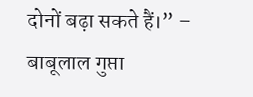दोनों बढ़ा सकते हैं।” – बाबूलाल गुप्ता